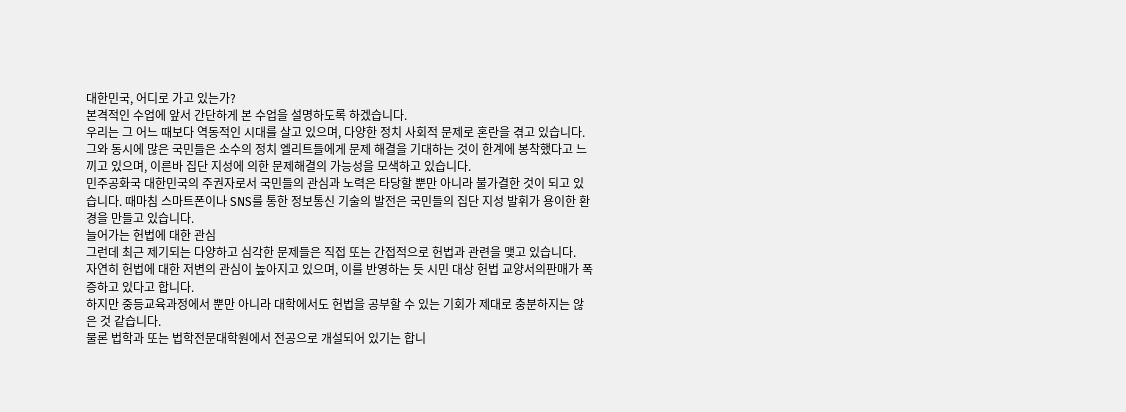대한민국, 어디로 가고 있는가?
본격적인 수업에 앞서 간단하게 본 수업을 설명하도록 하겠습니다.
우리는 그 어느 때보다 역동적인 시대를 살고 있으며, 다양한 정치 사회적 문제로 혼란을 겪고 있습니다.
그와 동시에 많은 국민들은 소수의 정치 엘리트들에게 문제 해결을 기대하는 것이 한계에 봉착했다고 느끼고 있으며, 이른바 집단 지성에 의한 문제해결의 가능성을 모색하고 있습니다.
민주공화국 대한민국의 주권자로서 국민들의 관심과 노력은 타당할 뿐만 아니라 불가결한 것이 되고 있습니다. 때마침 스마트폰이나 SNS를 통한 정보통신 기술의 발전은 국민들의 집단 지성 발휘가 용이한 환경을 만들고 있습니다.
늘어가는 헌법에 대한 관심
그런데 최근 제기되는 다양하고 심각한 문제들은 직접 또는 간접적으로 헌법과 관련을 맺고 있습니다.
자연히 헌법에 대한 저변의 관심이 높아지고 있으며, 이를 반영하는 듯 시민 대상 헌법 교양서의판매가 폭증하고 있다고 합니다.
하지만 중등교육과정에서 뿐만 아니라 대학에서도 헌법을 공부할 수 있는 기회가 제대로 충분하지는 않은 것 같습니다.
물론 법학과 또는 법학전문대학원에서 전공으로 개설되어 있기는 합니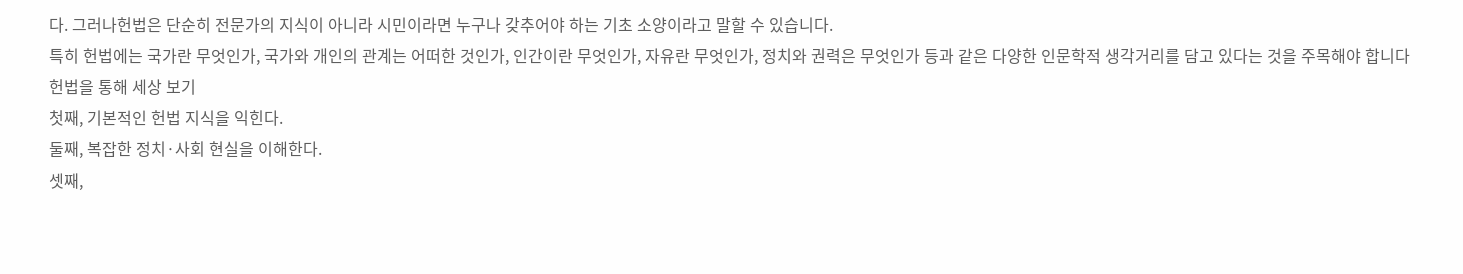다. 그러나헌법은 단순히 전문가의 지식이 아니라 시민이라면 누구나 갖추어야 하는 기초 소양이라고 말할 수 있습니다.
특히 헌법에는 국가란 무엇인가, 국가와 개인의 관계는 어떠한 것인가, 인간이란 무엇인가, 자유란 무엇인가, 정치와 권력은 무엇인가 등과 같은 다양한 인문학적 생각거리를 담고 있다는 것을 주목해야 합니다
헌법을 통해 세상 보기
첫째, 기본적인 헌법 지식을 익힌다.
둘째, 복잡한 정치·사회 현실을 이해한다.
셋째,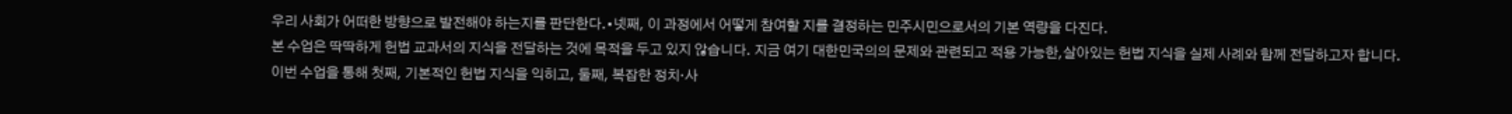우리 사회가 어떠한 방향으로 발전해야 하는지를 판단한다.•넷째, 이 과정에서 어떻게 참여할 지를 결정하는 민주시민으로서의 기본 역량을 다진다.
본 수업은 딱딱하게 헌법 교과서의 지식을 전달하는 것에 목적을 두고 있지 않습니다. 지금 여기 대한민국의의 문제와 관련되고 적용 가능한,살아있는 헌법 지식을 실제 사례와 함께 전달하고자 합니다.
이번 수업을 통해 첫째, 기본적인 헌법 지식을 익히고, 둘째, 복잡한 정치·사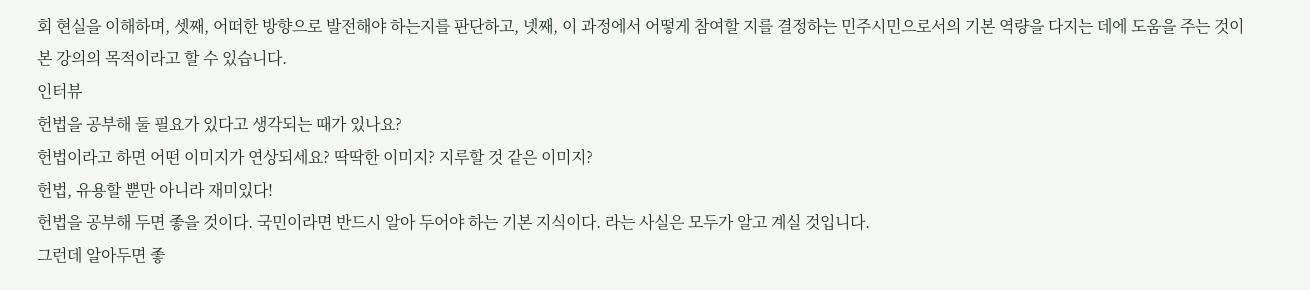회 현실을 이해하며, 셋째, 어떠한 방향으로 발전해야 하는지를 판단하고, 넷째, 이 과정에서 어떻게 참여할 지를 결정하는 민주시민으로서의 기본 역량을 다지는 데에 도움을 주는 것이 본 강의의 목적이라고 할 수 있습니다.
인터뷰
헌법을 공부해 둘 필요가 있다고 생각되는 때가 있나요?
헌법이라고 하면 어떤 이미지가 연상되세요? 딱딱한 이미지? 지루할 것 같은 이미지?
헌법, 유용할 뿐만 아니라 재미있다!
헌법을 공부해 두면 좋을 것이다. 국민이라면 반드시 알아 두어야 하는 기본 지식이다. 라는 사실은 모두가 알고 계실 것입니다.
그런데 알아두면 좋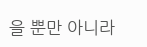을 뿐만 아니라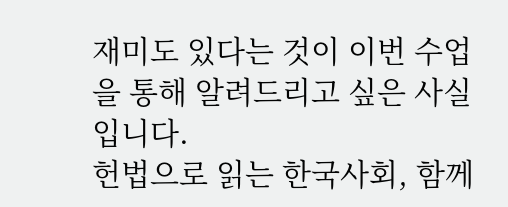재미도 있다는 것이 이번 수업을 통해 알려드리고 싶은 사실입니다.
헌법으로 읽는 한국사회, 함께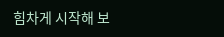힘차게 시작해 보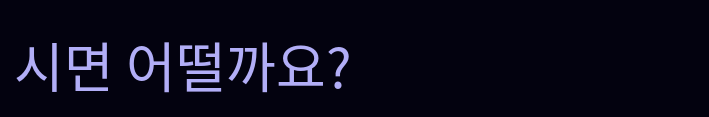시면 어떨까요?